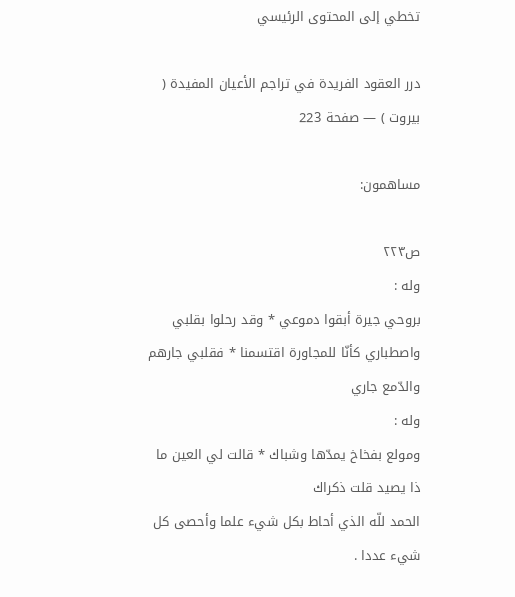تخطي إلى المحتوى الرئيسي

درر العقود الفريدة في تراجم الأعيان المفيدة ( بيروت ) — صفحة 223

مساهمون:

ص٢٢٣
وله :
بروحي جيرة أبقوا دموعي * وقد رحلوا بقلبي واصطباري كأنّا للمجاورة اقتسمنا * فقلبي جارهم والدّمع جاري
وله :
ومولع بفخاخ يمدّها وشباك * قالت لي العين ما ذا يصيد قلت ذكراك
الحمد للّه الذي أحاط بكل شيء علما وأحصى كل شيء عددا .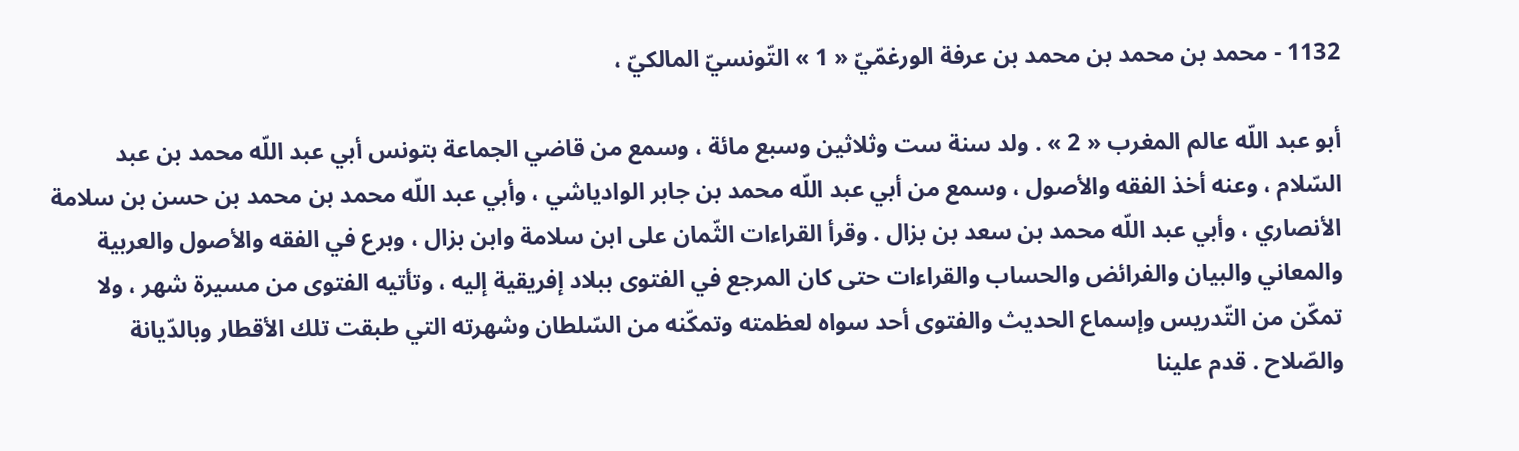1132 - محمد بن محمد بن محمد بن عرفة الورغمّيّ « 1 » التّونسيّ المالكيّ ،

أبو عبد اللّه عالم المغرب « 2 » . ولد سنة ست وثلاثين وسبع مائة ، وسمع من قاضي الجماعة بتونس أبي عبد اللّه محمد بن عبد السّلام ، وعنه أخذ الفقه والأصول ، وسمع من أبي عبد اللّه محمد بن جابر الوادياشي ، وأبي عبد اللّه محمد بن محمد بن حسن بن سلامة الأنصاري ، وأبي عبد اللّه محمد بن سعد بن بزال . وقرأ القراءات الثّمان على ابن سلامة وابن بزال ، وبرع في الفقه والأصول والعربية والمعاني والبيان والفرائض والحساب والقراءات حتى كان المرجع في الفتوى ببلاد إفريقية إليه ، وتأتيه الفتوى من مسيرة شهر ، ولا تمكّن من التّدريس وإسماع الحديث والفتوى أحد سواه لعظمته وتمكّنه من السّلطان وشهرته التي طبقت تلك الأقطار وبالدّيانة والصّلاح . قدم علينا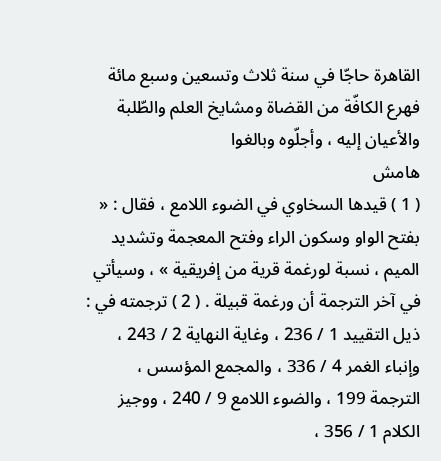القاهرة حاجّا في سنة ثلاث وتسعين وسبع مائة فهرع الكافّة من القضاة ومشايخ العلم والطّلبة والأعيان إليه ، وأجلّوه وبالغوا
هامش
( 1 ) قيدها السخاوي في الضوء اللامع ، فقال : « بفتح الواو وسكون الراء وفتح المعجمة وتشديد الميم ، نسبة لورغمة قرية من إفريقية » ، وسيأتي في آخر الترجمة أن ورغمة قبيلة . ( 2 ) ترجمته في : ذيل التقييد 1 / 236 ، وغاية النهاية 2 / 243 ، وإنباء الغمر 4 / 336 ، والمجمع المؤسس ، الترجمة 199 ، والضوء اللامع 9 / 240 ، ووجيز الكلام 1 / 356 ،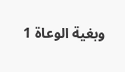وبغية الوعاة 1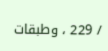/ 229 ، وطبقات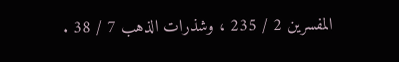المفسرين 2 / 235 ، وشذرات الذهب 7 / 38 .